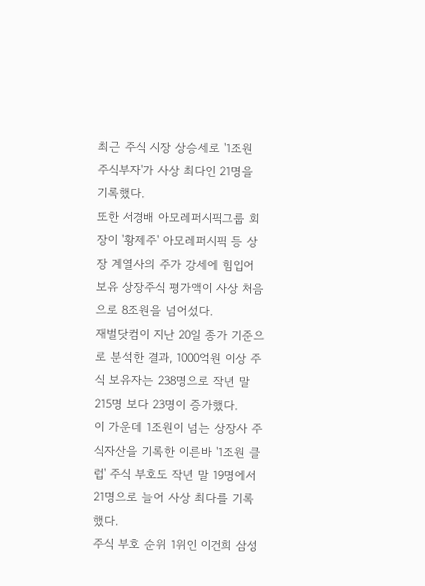최근 주식 시장 상승세로 '1조원 주식부자'가 사상 최다인 21명을 기록했다.
또한 서경배 아모레퍼시픽그룹 회장이 '황제주' 아모레퍼시픽 등 상장 계열사의 주가 강세에 힘입어 보유 상장주식 평가액이 사상 처음으로 8조원을 넘어섰다.
재벌닷컴이 지난 20일 종가 기준으로 분석한 결과, 1000억원 이상 주식 보유자는 238명으로 작년 말 215명 보다 23명이 증가했다.
이 가운데 1조원이 넘는 상장사 주식자산을 기록한 이른바 '1조원 클럽' 주식 부호도 작년 말 19명에서 21명으로 늘어 사상 최다를 기록했다.
주식 부호 순위 1위인 이건희 삼성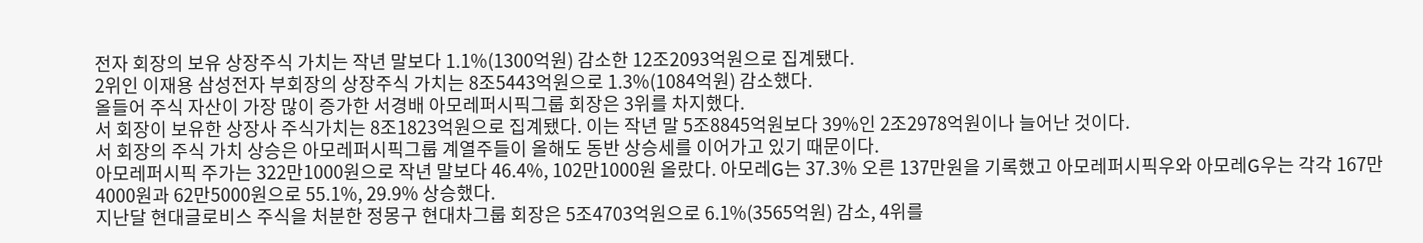전자 회장의 보유 상장주식 가치는 작년 말보다 1.1%(1300억원) 감소한 12조2093억원으로 집계됐다.
2위인 이재용 삼성전자 부회장의 상장주식 가치는 8조5443억원으로 1.3%(1084억원) 감소했다.
올들어 주식 자산이 가장 많이 증가한 서경배 아모레퍼시픽그룹 회장은 3위를 차지했다.
서 회장이 보유한 상장사 주식가치는 8조1823억원으로 집계됐다. 이는 작년 말 5조8845억원보다 39%인 2조2978억원이나 늘어난 것이다.
서 회장의 주식 가치 상승은 아모레퍼시픽그룹 계열주들이 올해도 동반 상승세를 이어가고 있기 때문이다.
아모레퍼시픽 주가는 322만1000원으로 작년 말보다 46.4%, 102만1000원 올랐다. 아모레G는 37.3% 오른 137만원을 기록했고 아모레퍼시픽우와 아모레G우는 각각 167만4000원과 62만5000원으로 55.1%, 29.9% 상승했다.
지난달 현대글로비스 주식을 처분한 정몽구 현대차그룹 회장은 5조4703억원으로 6.1%(3565억원) 감소, 4위를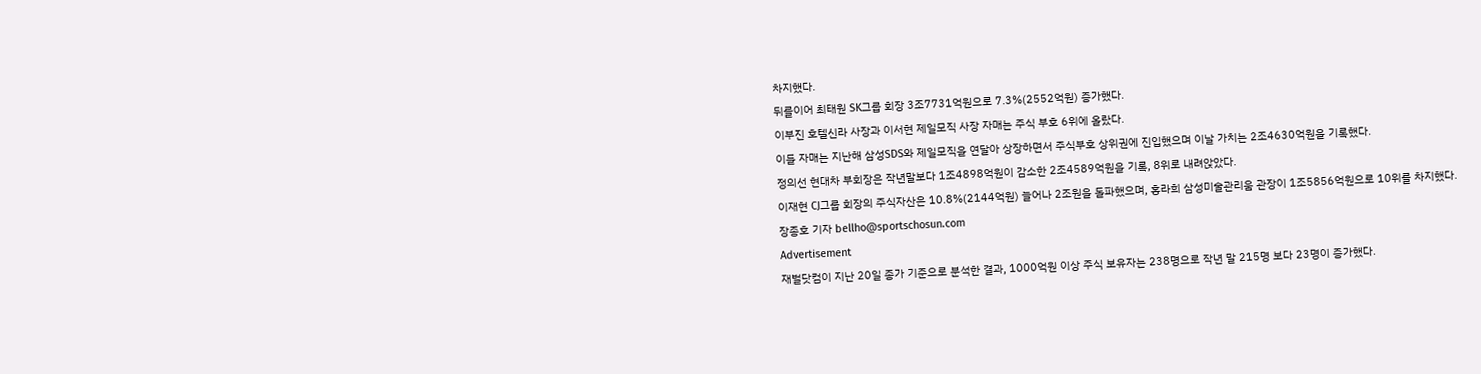차지했다.
뒤를이어 최태원 SK그룹 회장 3조7731억원으로 7.3%(2552억원) 증가했다.
이부진 호텔신라 사장과 이서현 제일모직 사장 자매는 주식 부호 6위에 올랐다.
이들 자매는 지난해 삼성SDS와 제일모직을 연달아 상장하면서 주식부호 상위권에 진입했으며 이날 가치는 2조4630억원을 기록했다.
정의선 현대차 부회장은 작년말보다 1조4898억원이 감소한 2조4589억원을 기록, 8위로 내려앉았다.
이재현 CJ그룹 회장의 주식자산은 10.8%(2144억원) 늘어나 2조원을 돌파했으며, 홍라희 삼성미술관리움 관장이 1조5856억원으로 10위를 차지했다.
장종호 기자 bellho@sportschosun.com
Advertisement
재벌닷컴이 지난 20일 종가 기준으로 분석한 결과, 1000억원 이상 주식 보유자는 238명으로 작년 말 215명 보다 23명이 증가했다.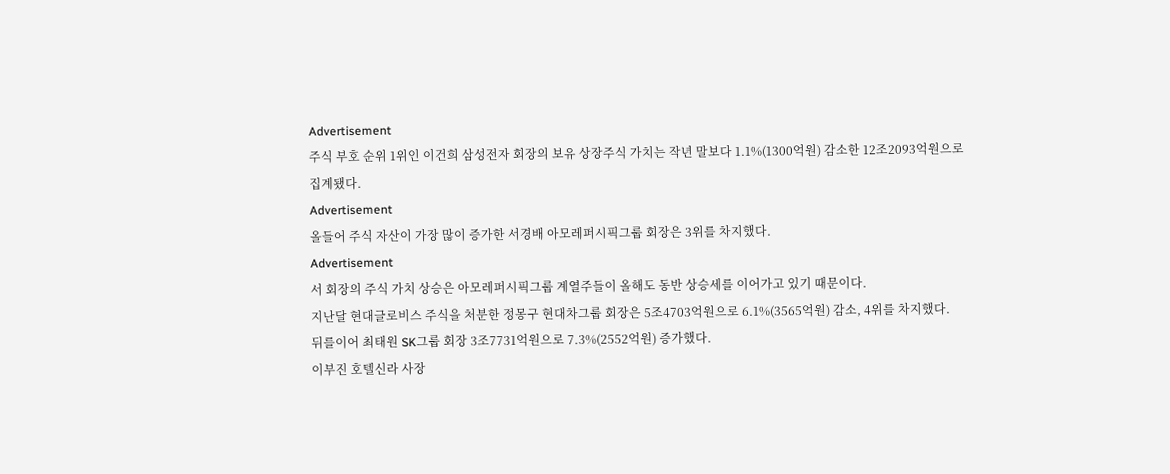Advertisement
주식 부호 순위 1위인 이건희 삼성전자 회장의 보유 상장주식 가치는 작년 말보다 1.1%(1300억원) 감소한 12조2093억원으로 집계됐다.
Advertisement
올들어 주식 자산이 가장 많이 증가한 서경배 아모레퍼시픽그룹 회장은 3위를 차지했다.
Advertisement
서 회장의 주식 가치 상승은 아모레퍼시픽그룹 계열주들이 올해도 동반 상승세를 이어가고 있기 때문이다.
지난달 현대글로비스 주식을 처분한 정몽구 현대차그룹 회장은 5조4703억원으로 6.1%(3565억원) 감소, 4위를 차지했다.
뒤를이어 최태원 SK그룹 회장 3조7731억원으로 7.3%(2552억원) 증가했다.
이부진 호텔신라 사장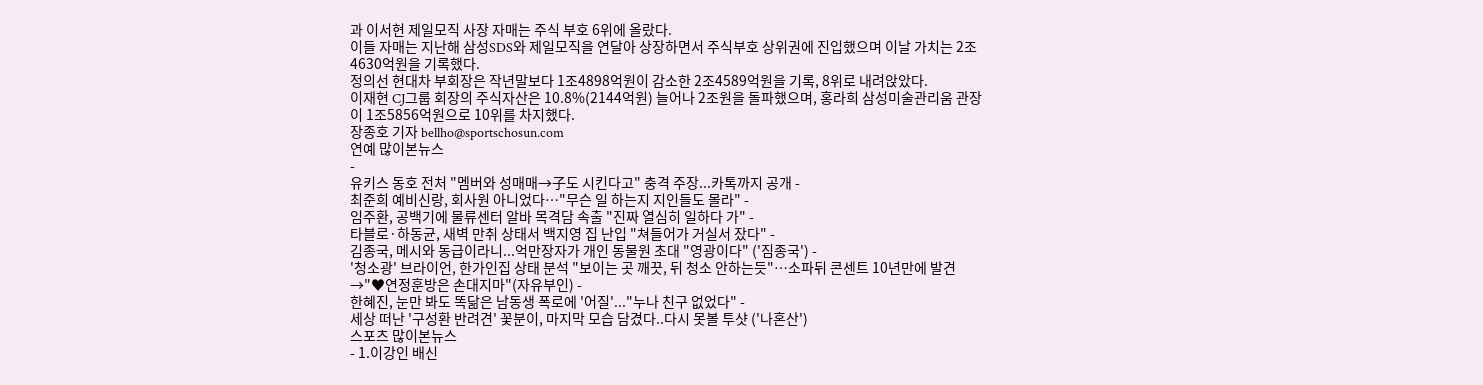과 이서현 제일모직 사장 자매는 주식 부호 6위에 올랐다.
이들 자매는 지난해 삼성SDS와 제일모직을 연달아 상장하면서 주식부호 상위권에 진입했으며 이날 가치는 2조4630억원을 기록했다.
정의선 현대차 부회장은 작년말보다 1조4898억원이 감소한 2조4589억원을 기록, 8위로 내려앉았다.
이재현 CJ그룹 회장의 주식자산은 10.8%(2144억원) 늘어나 2조원을 돌파했으며, 홍라희 삼성미술관리움 관장이 1조5856억원으로 10위를 차지했다.
장종호 기자 bellho@sportschosun.com
연예 많이본뉴스
-
유키스 동호 전처 "멤버와 성매매→子도 시킨다고" 충격 주장...카톡까지 공개 -
최준희 예비신랑, 회사원 아니었다…"무슨 일 하는지 지인들도 몰라" -
임주환, 공백기에 물류센터 알바 목격담 속출 "진짜 열심히 일하다 가" -
타블로·하동균, 새벽 만취 상태서 백지영 집 난입 "쳐들어가 거실서 잤다" -
김종국, 메시와 동급이라니...억만장자가 개인 동물원 초대 "영광이다" ('짐종국') -
'청소광' 브라이언, 한가인집 상태 분석 "보이는 곳 깨끗, 뒤 청소 안하는듯"…소파뒤 콘센트 10년만에 발견→"♥연정훈방은 손대지마"(자유부인) -
한혜진, 눈만 봐도 똑닮은 남동생 폭로에 '어질'..."누나 친구 없었다" -
세상 떠난 '구성환 반려견' 꽃분이, 마지막 모습 담겼다..다시 못볼 투샷 ('나혼산')
스포츠 많이본뉴스
- 1.이강인 배신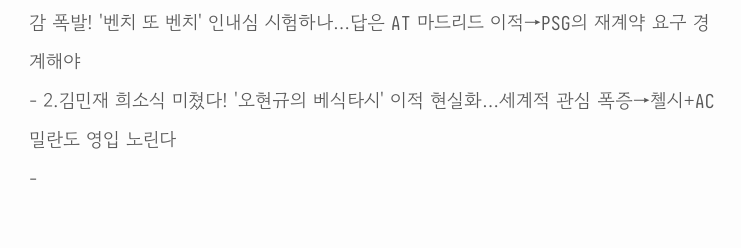감 폭발! '벤치 또 벤치' 인내심 시험하나…답은 AT 마드리드 이적→PSG의 재계약 요구 경계해야
- 2.김민재 희소식 미쳤다! '오현규의 베식타시' 이적 현실화…세계적 관심 폭증→첼시+AC 밀란도 영입 노린다
-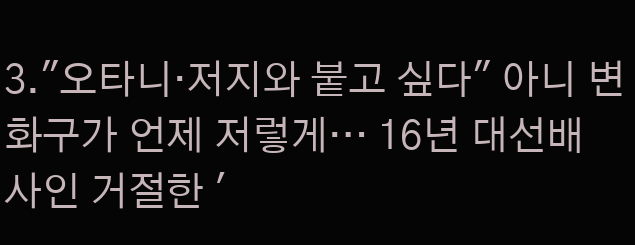3."오타니·저지와 붙고 싶다" 아니 변화구가 언제 저렇게… 16년 대선배 사인 거절한 '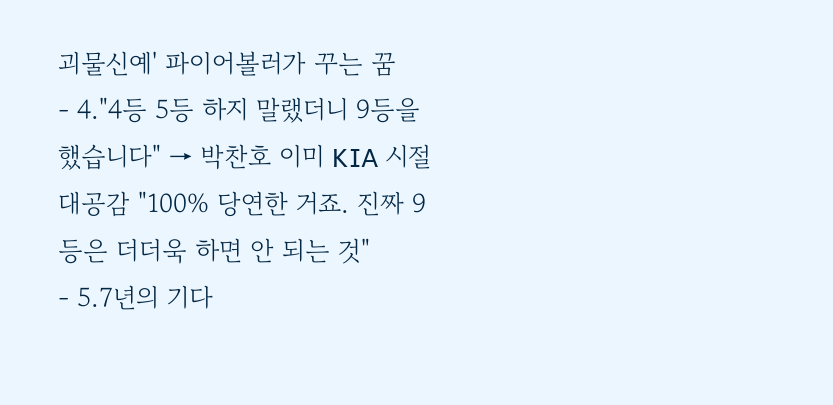괴물신예' 파이어볼러가 꾸는 꿈
- 4."4등 5등 하지 말랬더니 9등을 했습니다" → 박찬호 이미 KIA 시절 대공감 "100% 당연한 거죠. 진짜 9등은 더더욱 하면 안 되는 것"
- 5.7년의 기다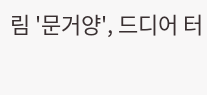림 '문거양', 드디어 터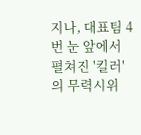지나, 대표팀 4번 눈 앞에서 펼쳐진 '킬러'의 무력시위